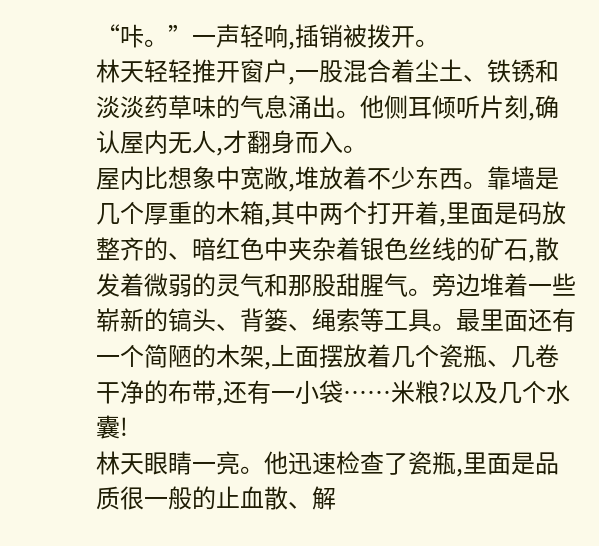“咔。”一声轻响,插销被拨开。
林天轻轻推开窗户,一股混合着尘土、铁锈和淡淡药草味的气息涌出。他侧耳倾听片刻,确认屋内无人,才翻身而入。
屋内比想象中宽敞,堆放着不少东西。靠墙是几个厚重的木箱,其中两个打开着,里面是码放整齐的、暗红色中夹杂着银色丝线的矿石,散发着微弱的灵气和那股甜腥气。旁边堆着一些崭新的镐头、背篓、绳索等工具。最里面还有一个简陋的木架,上面摆放着几个瓷瓶、几卷干净的布带,还有一小袋……米粮?以及几个水囊!
林天眼睛一亮。他迅速检查了瓷瓶,里面是品质很一般的止血散、解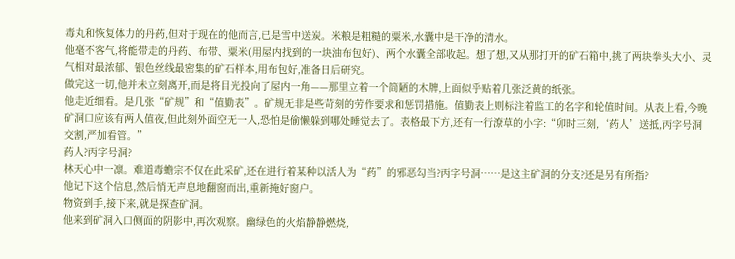毒丸和恢复体力的丹药,但对于现在的他而言,已是雪中送炭。米粮是粗糙的粟米,水囊中是干净的清水。
他毫不客气,将能带走的丹药、布带、粟米(用屋内找到的一块油布包好)、两个水囊全部收起。想了想,又从那打开的矿石箱中,挑了两块拳头大小、灵气相对最浓郁、银色丝线最密集的矿石样本,用布包好,准备日后研究。
做完这一切,他并未立刻离开,而是将目光投向了屋内一角——那里立着一个简陋的木牌,上面似乎贴着几张泛黄的纸张。
他走近细看。是几张“矿规”和“值勤表”。矿规无非是些苛刻的劳作要求和惩罚措施。值勤表上则标注着监工的名字和轮值时间。从表上看,今晚矿洞口应该有两人值夜,但此刻外面空无一人,恐怕是偷懒躲到哪处睡觉去了。表格最下方,还有一行潦草的小字:“卯时三刻,‘药人’送抵,丙字号洞交割,严加看管。”
药人?丙字号洞?
林天心中一凛。难道毒蟾宗不仅在此采矿,还在进行着某种以活人为“药”的邪恶勾当?丙字号洞……是这主矿洞的分支?还是另有所指?
他记下这个信息,然后悄无声息地翻窗而出,重新掩好窗户。
物资到手,接下来,就是探查矿洞。
他来到矿洞入口侧面的阴影中,再次观察。幽绿色的火焰静静燃烧,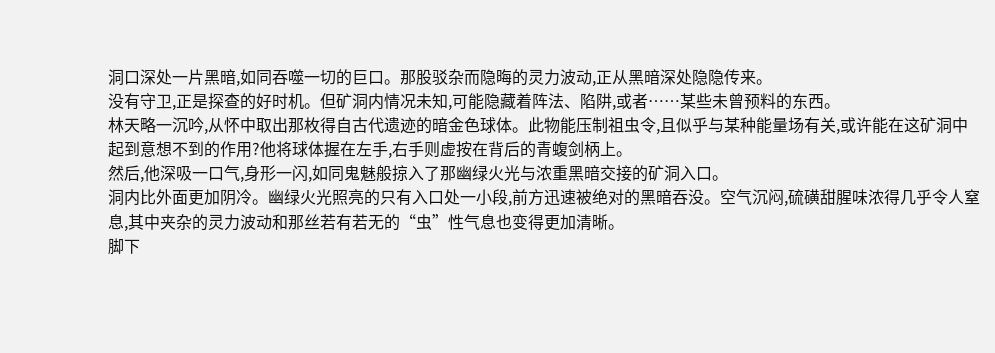洞口深处一片黑暗,如同吞噬一切的巨口。那股驳杂而隐晦的灵力波动,正从黑暗深处隐隐传来。
没有守卫,正是探查的好时机。但矿洞内情况未知,可能隐藏着阵法、陷阱,或者……某些未曾预料的东西。
林天略一沉吟,从怀中取出那枚得自古代遗迹的暗金色球体。此物能压制祖虫令,且似乎与某种能量场有关,或许能在这矿洞中起到意想不到的作用?他将球体握在左手,右手则虚按在背后的青蝮剑柄上。
然后,他深吸一口气,身形一闪,如同鬼魅般掠入了那幽绿火光与浓重黑暗交接的矿洞入口。
洞内比外面更加阴冷。幽绿火光照亮的只有入口处一小段,前方迅速被绝对的黑暗吞没。空气沉闷,硫磺甜腥味浓得几乎令人窒息,其中夹杂的灵力波动和那丝若有若无的“虫”性气息也变得更加清晰。
脚下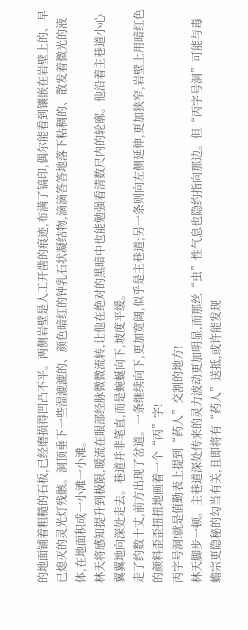的地面铺着粗糙的石板,已经磨损得凹凸不平。两侧岩壁是人工开凿的痕迹,布满了镐印,偶尔能看到镶嵌在岩壁上的、早已熄灭的灵光灯残骸。洞顶垂下一些湿漉漉的、颜色暗红的钟乳石状凝结物,滴滴答答地落下粘稠的、散发着微光的液体,在地面积成一小滩一小滩。
林天将感知提升到极限,暖流在眼部经脉微微流转,让他在绝对的黑暗中也能勉强看清数尺内的轮廓。他沿着主巷道小心翼翼地向深处走去。巷道并非笔直,而是蜿蜒向下,坡度平缓。
走了约数十丈,前方出现了岔道。一条继续向下,更加宽阔,似乎是主巷道;另一条则向左侧延伸,更加狭窄,岩壁上用暗红色的颜料歪歪扭扭地画着一个“丙”字!
丙字号洞!就是值勤表上提到“药人”交割的地方!
林天脚步一顿。主巷道深处传来的灵力波动更加明显,而那丝“虫”性气息也隐约指向那边。但“丙字号洞”可能与毒蟾宗更隐秘的勾当有关,且即将有“药人”送抵,或许能发现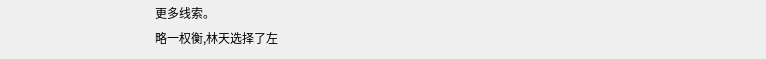更多线索。
略一权衡,林天选择了左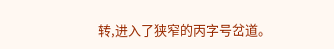转,进入了狭窄的丙字号岔道。